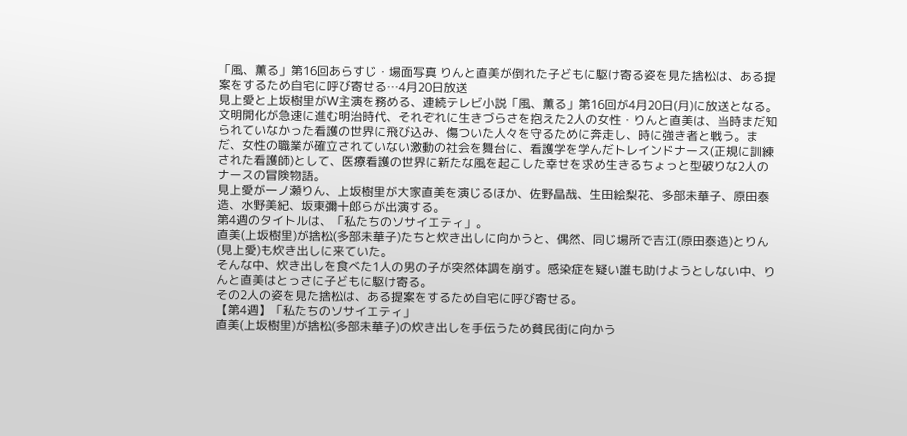「風、薫る」第16回あらすじ・場面写真 りんと直美が倒れた子どもに駆け寄る姿を見た捨松は、ある提案をするため自宅に呼び寄せる…4月20日放送
見上愛と上坂樹里がW主演を務める、連続テレビ小説「風、薫る」第16回が4月20日(月)に放送となる。
文明開化が急速に進む明治時代、それぞれに生きづらさを抱えた2人の女性・りんと直美は、当時まだ知られていなかった看護の世界に飛び込み、傷ついた人々を守るために奔走し、時に強き者と戦う。まだ、女性の職業が確立されていない激動の社会を舞台に、看護学を学んだトレインドナース(正規に訓練された看護師)として、医療看護の世界に新たな風を起こした幸せを求め生きるちょっと型破りな2人のナースの冒険物語。
見上愛が一ノ瀬りん、上坂樹里が大家直美を演じるほか、佐野晶哉、生田絵梨花、多部未華子、原田泰造、水野美紀、坂東彌十郎らが出演する。
第4週のタイトルは、「私たちのソサイエティ」。
直美(上坂樹里)が捨松(多部未華子)たちと炊き出しに向かうと、偶然、同じ場所で吉江(原田泰造)とりん(見上愛)も炊き出しに来ていた。
そんな中、炊き出しを食べた1人の男の子が突然体調を崩す。感染症を疑い誰も助けようとしない中、りんと直美はとっさに子どもに駆け寄る。
その2人の姿を見た捨松は、ある提案をするため自宅に呼び寄せる。
【第4週】「私たちのソサイエティ」
直美(上坂樹里)が捨松(多部未華子)の炊き出しを手伝うため貧民街に向かう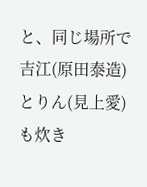と、同じ場所で吉江(原田泰造)とりん(見上愛)も炊き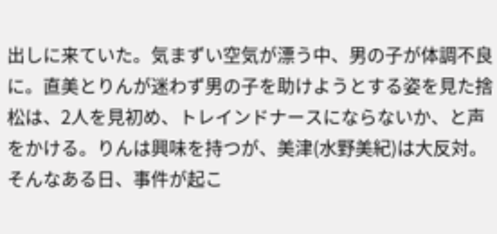出しに来ていた。気まずい空気が漂う中、男の子が体調不良に。直美とりんが迷わず男の子を助けようとする姿を見た捨松は、2人を見初め、トレインドナースにならないか、と声をかける。りんは興味を持つが、美津(水野美紀)は大反対。
そんなある日、事件が起こ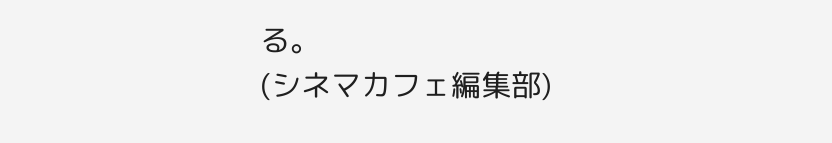る。
(シネマカフェ編集部)